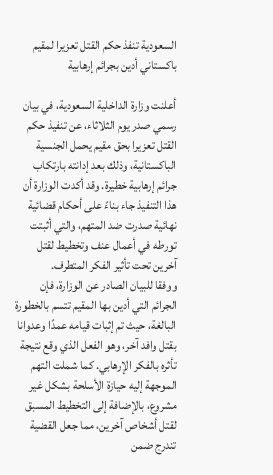السعودية تنفذ حكم القتل تعزيرا لمقيم باكستاني أدين بجرائم إرهابية

أعلنت وزارة الداخلية السعودية، في بيان رسمي صدر يوم الثلاثاء، عن تنفيذ حكم القتل تعزيرا بحق مقيم يحمل الجنسية الباكستانية، وذلك بعد إدانته بارتكاب جرائم إرهابية خطيرة. وقد أكدت الوزارة أن هذا التنفيذ جاء بناءً على أحكام قضائية نهائية صدرت ضد المتهم، والتي أثبتت تورطه في أعمال عنف وتخطيط لقتل آخرين تحت تأثير الفكر المتطرف.
ووفقا للبيان الصادر عن الوزارة، فإن الجرائم التي أدين بها المقيم تتسم بالخطورة البالغة، حيث تم إثبات قيامه عمدًا وعدوانا بقتل وافد آخر، وهو الفعل الذي وقع نتيجة تأثره بالفكر الإرهابي. كما شملت التهم الموجهة إليه حيازة الأسلحة بشكل غير مشروع، بالإضافة إلى التخطيط المسبق لقتل أشخاص آخرين، مما جعل القضية تندرج ضمن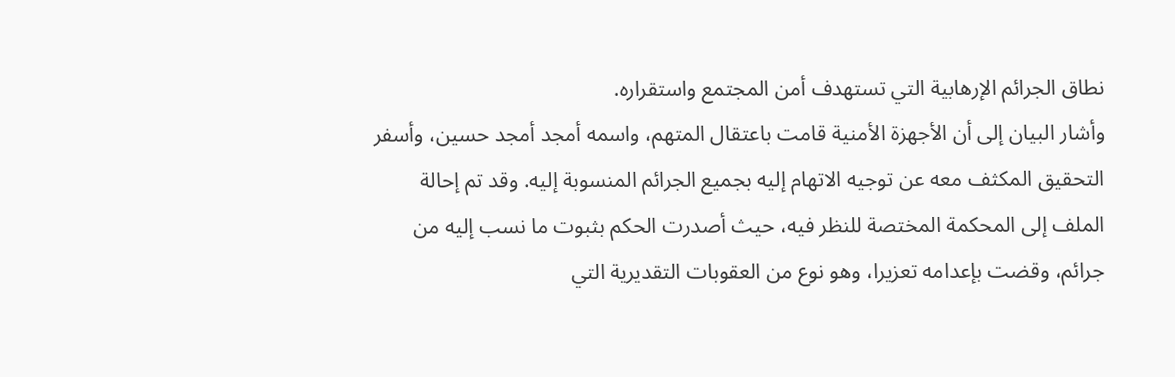نطاق الجرائم الإرهابية التي تستهدف أمن المجتمع واستقراره.
وأشار البيان إلى أن الأجهزة الأمنية قامت باعتقال المتهم، واسمه أمجد أمجد حسين، وأسفر التحقيق المكثف معه عن توجيه الاتهام إليه بجميع الجرائم المنسوبة إليه. وقد تم إحالة الملف إلى المحكمة المختصة للنظر فيه، حيث أصدرت الحكم بثبوت ما نسب إليه من جرائم، وقضت بإعدامه تعزيرا، وهو نوع من العقوبات التقديرية التي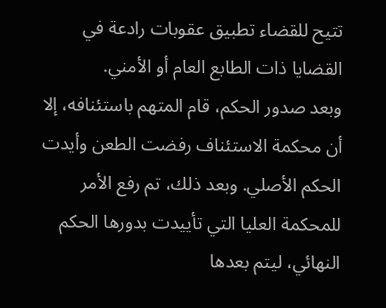تتيح للقضاء تطبيق عقوبات رادعة في القضايا ذات الطابع العام أو الأمني.
وبعد صدور الحكم، قام المتهم باستئنافه، إلا أن محكمة الاستئناف رفضت الطعن وأيدت الحكم الأصلي. وبعد ذلك، تم رفع الأمر للمحكمة العليا التي تأييدت بدورها الحكم النهائي، ليتم بعدها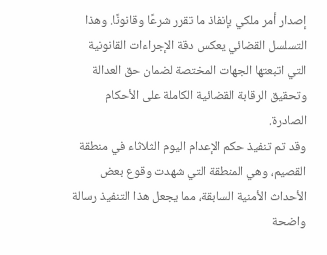إصدار أمر ملكي بإنفاذ ما تقرر شرعًا وقانونًا. وهذا التسلسل القضائي يعكس دقة الإجراءات القانونية التي اتبعتها الجهات المختصة لضمان حق العدالة وتحقيق الرقابة القضائية الكاملة على الأحكام الصادرة.
وقد تم تنفيذ حكم الإعدام اليوم الثلاثاء في منطقة القصيم، وهي المنطقة التي شهدت وقوع بعض الأحداث الأمنية السابقة، مما يجعل هذا التنفيذ رسالة واضحة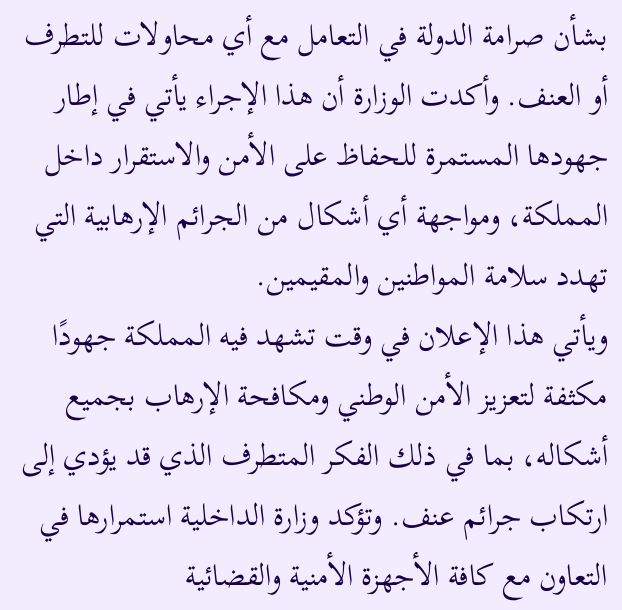بشأن صرامة الدولة في التعامل مع أي محاولات للتطرف أو العنف. وأكدت الوزارة أن هذا الإجراء يأتي في إطار جهودها المستمرة للحفاظ على الأمن والاستقرار داخل المملكة، ومواجهة أي أشكال من الجرائم الإرهابية التي تهدد سلامة المواطنين والمقيمين.
ويأتي هذا الإعلان في وقت تشهد فيه المملكة جهودًا مكثفة لتعزيز الأمن الوطني ومكافحة الإرهاب بجميع أشكاله، بما في ذلك الفكر المتطرف الذي قد يؤدي إلى ارتكاب جرائم عنف. وتؤكد وزارة الداخلية استمرارها في التعاون مع كافة الأجهزة الأمنية والقضائية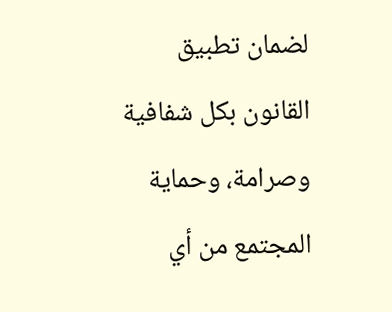لضمان تطبيق القانون بكل شفافية وصرامة، وحماية المجتمع من أي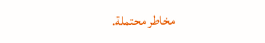مخاطر محتملة.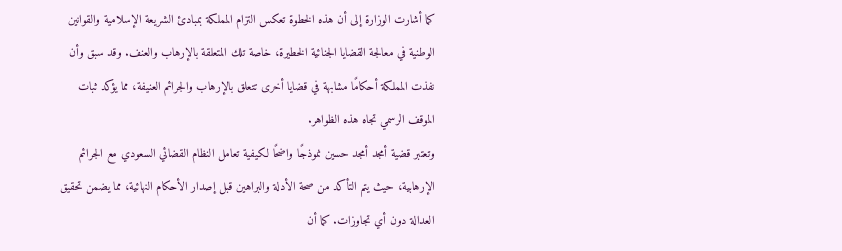كما أشارت الوزارة إلى أن هذه الخطوة تعكس التزام المملكة بمبادئ الشريعة الإسلامية والقوانين الوطنية في معالجة القضايا الجنائية الخطيرة، خاصة تلك المتعلقة بالإرهاب والعنف. وقد سبق وأن نفذت المملكة أحكامًا مشابهة في قضايا أخرى تتعلق بالإرهاب والجرائم العنيفة، مما يؤكد ثبات الموقف الرسمي تجاه هذه الظواهر.
وتعتبر قضية أمجد أمجد حسين نموذجًا واضحًا لكيفية تعامل النظام القضائي السعودي مع الجرائم الإرهابية، حيث يتم التأكد من صحة الأدلة والبراهين قبل إصدار الأحكام النهائية، مما يضمن تحقيق العدالة دون أي تجاوزات. كما أن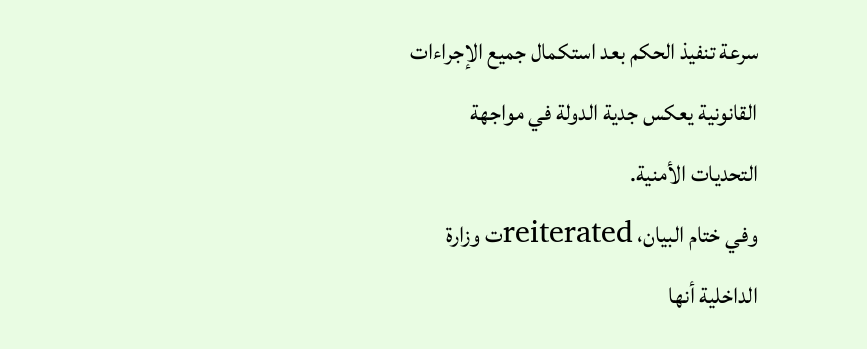سرعة تنفيذ الحكم بعد استكمال جميع الإجراءات القانونية يعكس جدية الدولة في مواجهة التحديات الأمنية.
وفي ختام البيان، reiteratedت وزارة الداخلية أنها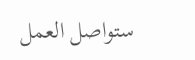ستواصل العمل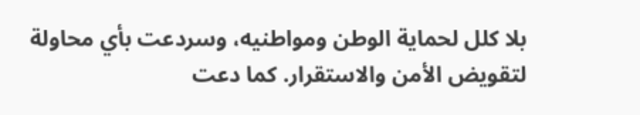بلا كلل لحماية الوطن ومواطنيه، وسردعت بأي محاولة لتقويض الأمن والاستقرار. كما دعت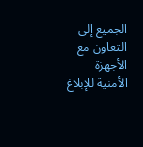الجميع إلى التعاون مع الأجهزة الأمنية للإبلاغ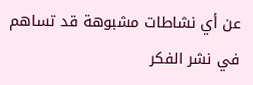عن أي نشاطات مشبوهة قد تساهم في نشر الفكر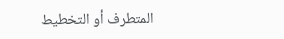المتطرف أو التخطيط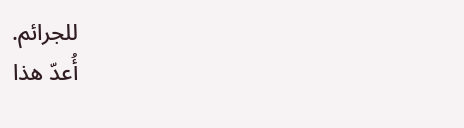للجرائم.
أُعدّ هذا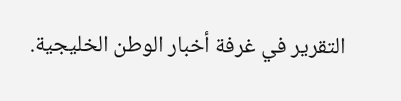التقرير في غرفة أخبار الوطن الخليجية.